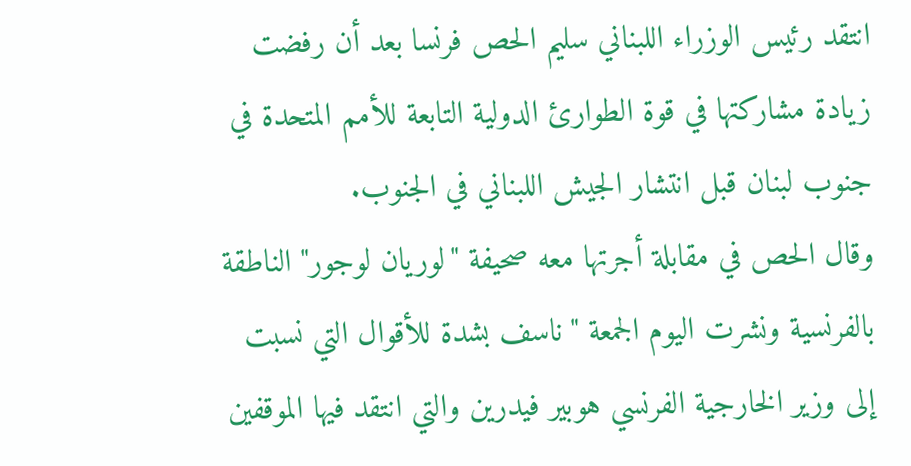انتقد رئيس الوزراء اللبناني سليم الحص فرنسا بعد أن رفضت زيادة مشاركتها في قوة الطوارئ الدولية التابعة للأمم المتحدة في جنوب لبنان قبل انتشار الجيش اللبناني في الجنوب.
وقال الحص في مقابلة أجرتها معه صحيفة "لوريان لوجور" الناطقة بالفرنسية ونشرت اليوم الجمعة "ناسف بشدة للأقوال التي نسبت إلى وزير الخارجية الفرنسي هوبير فيدرين والتي انتقد فيها الموقفين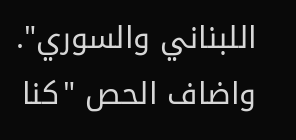اللبناني والسوري".
واضاف الحص "كنا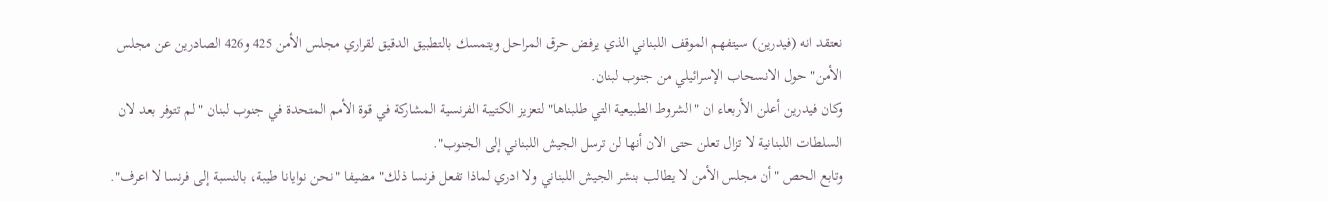نعتقد انه (فيدرين) سيتفهم الموقف اللبناني الذي يرفض حرق المراحل ويتمسك بالتطبيق الدقيق لقراري مجلس الأمن 425 و426 الصادرين عن مجلس الأمن" حول الانسحاب الإسرائيلي من جنوب لبنان.
وكان فيدرين أعلن الأربعاء ان "الشروط الطبيعية التي طلبناها" لتعزيز الكتيبة الفرنسية المشاركة في قوة الأمم المتحدة في جنوب لبنان "لم تتوفر بعد لان السلطات اللبنانية لا تزال تعلن حتى الان أنها لن ترسل الجيش اللبناني إلى الجنوب".
وتابع الحص "أن مجلس الأمن لا يطالب بنشر الجيش اللبناني ولا ادري لماذا تفعل فرنسا ذلك" مضيفا "نحن نوايانا طيبة، بالنسبة إلى فرنسا لا اعرف".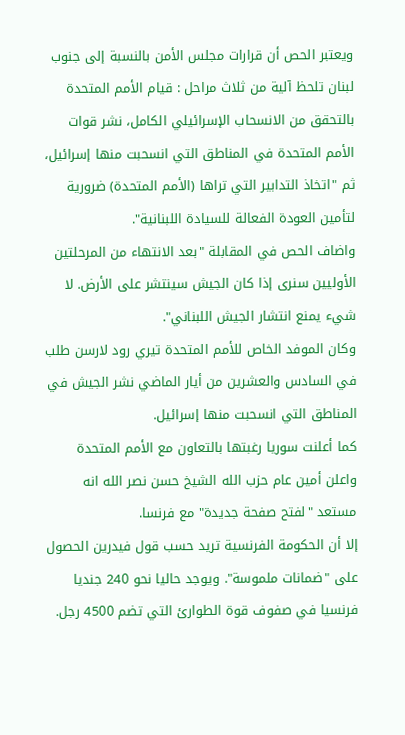ويعتبر الحص أن قرارات مجلس الأمن بالنسبة إلى جنوب لبنان تلحظ آلية من ثلاث مراحل : قيام الأمم المتحدة بالتحقق من الانسحاب الإسرائيلي الكامل، نشر قوات الأمم المتحدة في المناطق التي انسحبت منها إسرائيل، ثم "اتخاذ التدابير التي تراها (الأمم المتحدة) ضرورية لتأمين العودة الفعالة للسيادة اللبنانية".
واضاف الحص في المقابلة "بعد الانتهاء من المرحلتين الأوليين سنرى إذا كان الجيش سينتشر على الأرض. لا شيء يمنع انتشار الجيش اللبناني".
وكان الموفد الخاص للأمم المتحدة تيري رود لارسن طلب في السادس والعشرين من أيار الماضي نشر الجيش في المناطق التي انسحبت منها إسرائيل.
كما أعلنت سوريا رغبتها بالتعاون مع الأمم المتحدة واعلن أمين عام حزب الله الشيخ حسن نصر الله انه مستعد "لفتح صفحة جديدة" مع فرنسا.
إلا أن الحكومة الفرنسية تريد حسب قول فيدرين الحصول على "ضمانات ملموسة". ويوجد حاليا نحو 240 جنديا فرنسيا في صفوف قوة الطوارئ التي تضم 4500 رجل.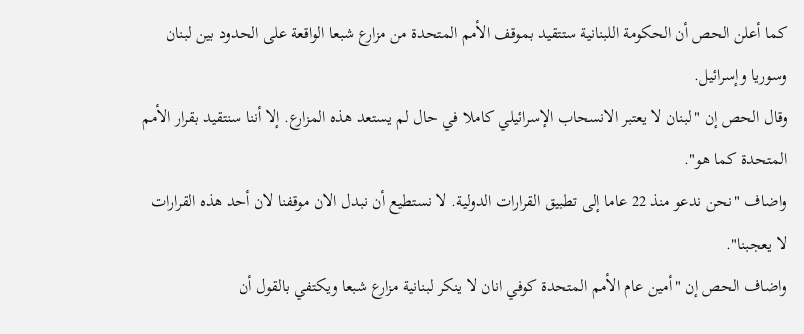كما أعلن الحص أن الحكومة اللبنانية ستتقيد بموقف الأمم المتحدة من مزارع شبعا الواقعة على الحدود بين لبنان وسوريا وإسرائيل.
وقال الحص إن "لبنان لا يعتبر الانسحاب الإسرائيلي كاملا في حال لم يستعد هذه المزارع. إلا أننا سنتقيد بقرار الأمم المتحدة كما هو".
واضاف "نحن ندعو منذ 22 عاما إلى تطبيق القرارات الدولية. لا نستطيع أن نبدل الان موقفنا لان أحد هذه القرارات لا يعجبنا".
واضاف الحص إن "أمين عام الأمم المتحدة كوفي انان لا ينكر لبنانية مزارع شبعا ويكتفي بالقول أن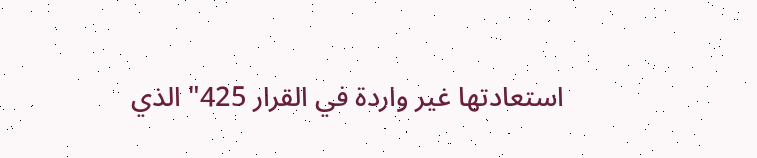استعادتها غير واردة في القرار 425" الذي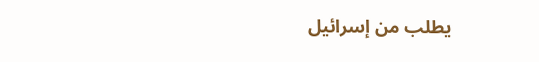يطلب من إسرائيل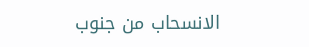الانسحاب من جنوب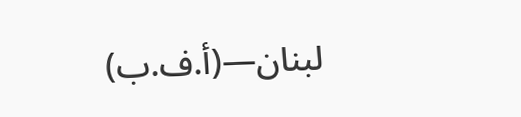لبنان—(أ.ف.ب)